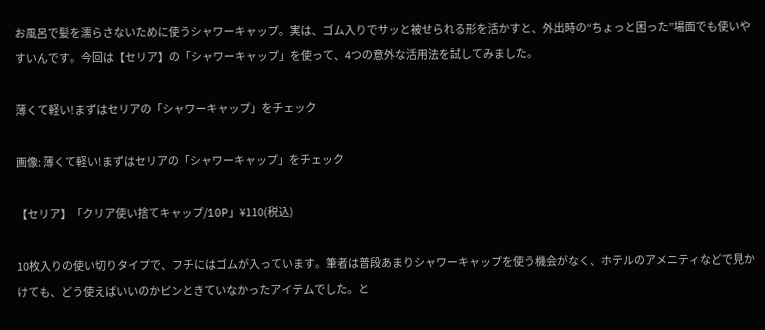お風呂で髪を濡らさないために使うシャワーキャップ。実は、ゴム入りでサッと被せられる形を活かすと、外出時の“ちょっと困った”場面でも使いやすいんです。今回は【セリア】の「シャワーキャップ」を使って、4つの意外な活用法を試してみました。

薄くて軽い!まずはセリアの「シャワーキャップ」をチェック

画像: 薄くて軽い!まずはセリアの「シャワーキャップ」をチェック

【セリア】「クリア使い捨てキャップ/10P」¥110(税込)

10枚入りの使い切りタイプで、フチにはゴムが入っています。筆者は普段あまりシャワーキャップを使う機会がなく、ホテルのアメニティなどで見かけても、どう使えばいいのかピンときていなかったアイテムでした。と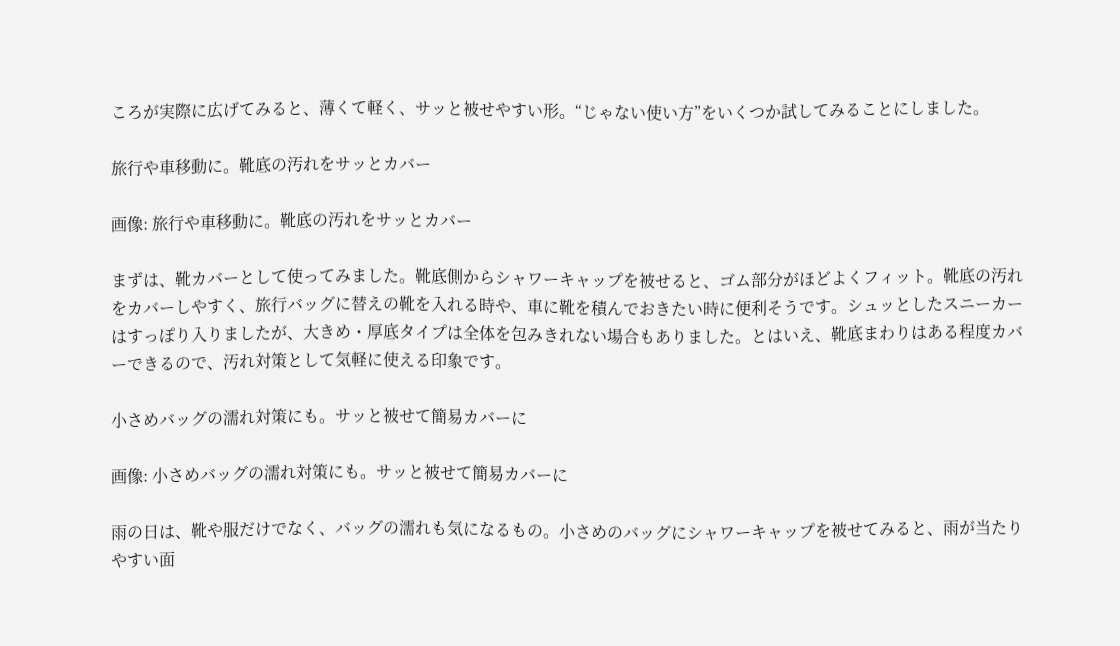ころが実際に広げてみると、薄くて軽く、サッと被せやすい形。“じゃない使い方”をいくつか試してみることにしました。

旅行や車移動に。靴底の汚れをサッとカバー

画像: 旅行や車移動に。靴底の汚れをサッとカバー

まずは、靴カバーとして使ってみました。靴底側からシャワーキャップを被せると、ゴム部分がほどよくフィット。靴底の汚れをカバーしやすく、旅行バッグに替えの靴を入れる時や、車に靴を積んでおきたい時に便利そうです。シュッとしたスニーカーはすっぽり入りましたが、大きめ・厚底タイプは全体を包みきれない場合もありました。とはいえ、靴底まわりはある程度カバーできるので、汚れ対策として気軽に使える印象です。

小さめバッグの濡れ対策にも。サッと被せて簡易カバーに

画像: 小さめバッグの濡れ対策にも。サッと被せて簡易カバーに

雨の日は、靴や服だけでなく、バッグの濡れも気になるもの。小さめのバッグにシャワーキャップを被せてみると、雨が当たりやすい面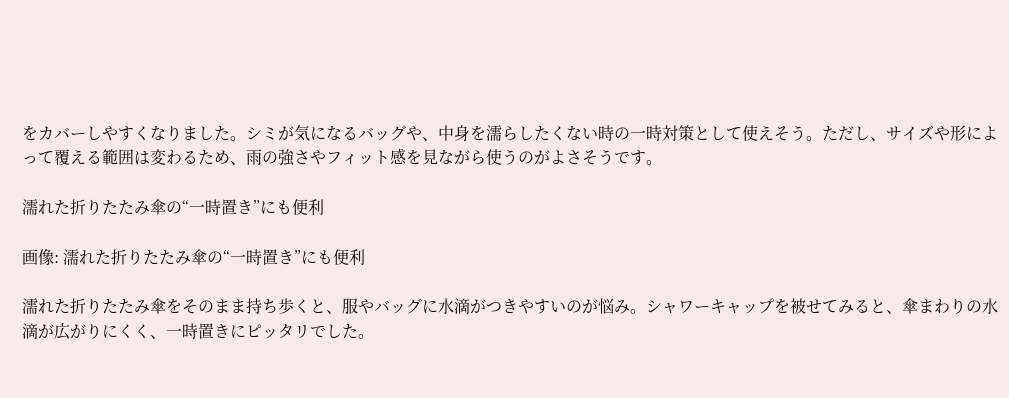をカバーしやすくなりました。シミが気になるバッグや、中身を濡らしたくない時の一時対策として使えそう。ただし、サイズや形によって覆える範囲は変わるため、雨の強さやフィット感を見ながら使うのがよさそうです。

濡れた折りたたみ傘の“一時置き”にも便利

画像: 濡れた折りたたみ傘の“一時置き”にも便利

濡れた折りたたみ傘をそのまま持ち歩くと、服やバッグに水滴がつきやすいのが悩み。シャワーキャップを被せてみると、傘まわりの水滴が広がりにくく、一時置きにピッタリでした。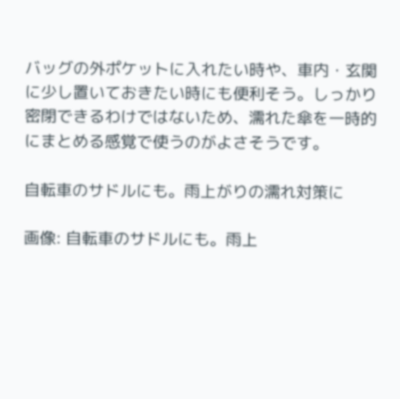バッグの外ポケットに入れたい時や、車内・玄関に少し置いておきたい時にも便利そう。しっかり密閉できるわけではないため、濡れた傘を一時的にまとめる感覚で使うのがよさそうです。

自転車のサドルにも。雨上がりの濡れ対策に

画像: 自転車のサドルにも。雨上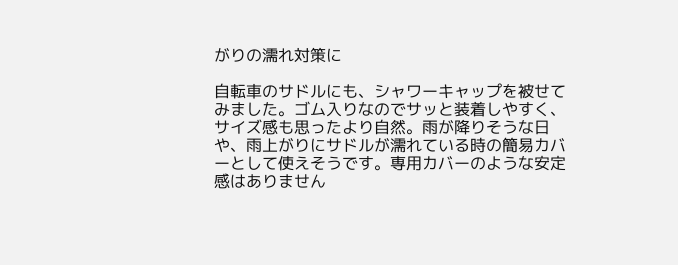がりの濡れ対策に

自転車のサドルにも、シャワーキャップを被せてみました。ゴム入りなのでサッと装着しやすく、サイズ感も思ったより自然。雨が降りそうな日や、雨上がりにサドルが濡れている時の簡易カバーとして使えそうです。専用カバーのような安定感はありません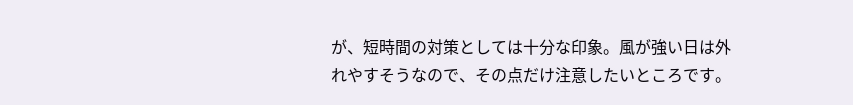が、短時間の対策としては十分な印象。風が強い日は外れやすそうなので、その点だけ注意したいところです。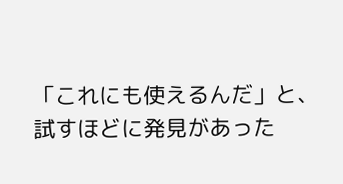「これにも使えるんだ」と、試すほどに発見があった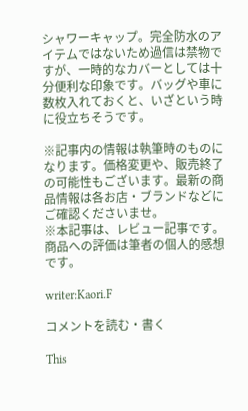シャワーキャップ。完全防水のアイテムではないため過信は禁物ですが、一時的なカバーとしては十分便利な印象です。バッグや車に数枚入れておくと、いざという時に役立ちそうです。

※記事内の情報は執筆時のものになります。価格変更や、販売終了の可能性もございます。最新の商品情報は各お店・ブランドなどにご確認くださいませ。
※本記事は、レビュー記事です。商品への評価は筆者の個人的感想です。

writer:Kaori.F

コメントを読む・書く

This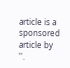article is a sponsored article by
''.